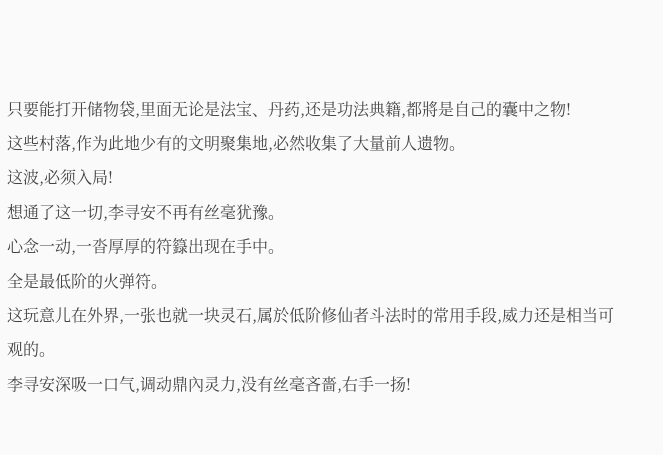只要能打开储物袋,里面无论是法宝、丹药,还是功法典籍,都將是自己的囊中之物!
这些村落,作为此地少有的文明聚集地,必然收集了大量前人遗物。
这波,必须入局!
想通了这一切,李寻安不再有丝毫犹豫。
心念一动,一沓厚厚的符籙出现在手中。
全是最低阶的火弹符。
这玩意儿在外界,一张也就一块灵石,属於低阶修仙者斗法时的常用手段,威力还是相当可观的。
李寻安深吸一口气,调动鼎內灵力,没有丝毫吝嗇,右手一扬!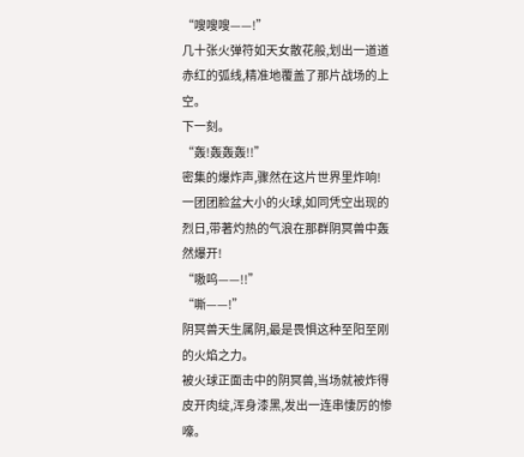“嗖嗖嗖——!”
几十张火弹符如天女散花般,划出一道道赤红的弧线,精准地覆盖了那片战场的上空。
下一刻。
“轰!轰轰轰!!”
密集的爆炸声,骤然在这片世界里炸响!
一团团脸盆大小的火球,如同凭空出现的烈日,带著灼热的气浪在那群阴冥兽中轰然爆开!
“嗷呜——!!”
“嘶——!”
阴冥兽天生属阴,最是畏惧这种至阳至刚的火焰之力。
被火球正面击中的阴冥兽,当场就被炸得皮开肉绽,浑身漆黑,发出一连串悽厉的惨嚎。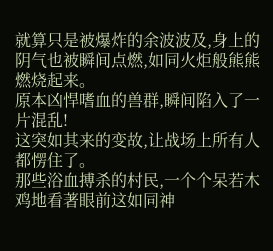就算只是被爆炸的余波波及,身上的阴气也被瞬间点燃,如同火炬般熊熊燃烧起来。
原本凶悍嗜血的兽群,瞬间陷入了一片混乱!
这突如其来的变故,让战场上所有人都愣住了。
那些浴血搏杀的村民,一个个呆若木鸡地看著眼前这如同神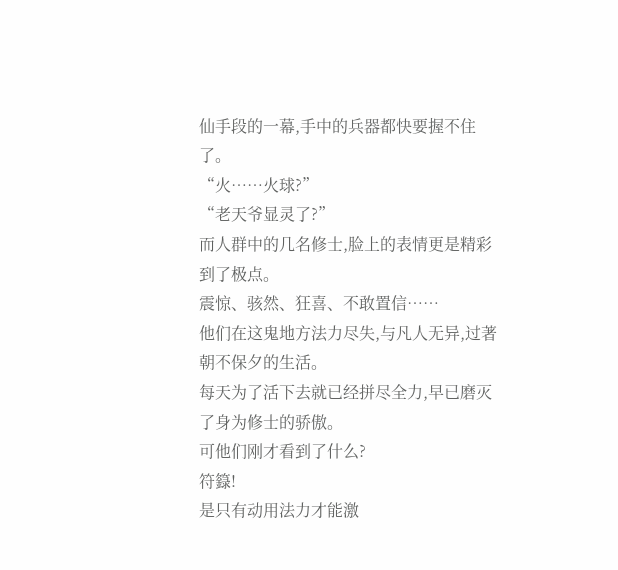仙手段的一幕,手中的兵器都快要握不住了。
“火……火球?”
“老天爷显灵了?”
而人群中的几名修士,脸上的表情更是精彩到了极点。
震惊、骇然、狂喜、不敢置信……
他们在这鬼地方法力尽失,与凡人无异,过著朝不保夕的生活。
每天为了活下去就已经拼尽全力,早已磨灭了身为修士的骄傲。
可他们刚才看到了什么?
符籙!
是只有动用法力才能激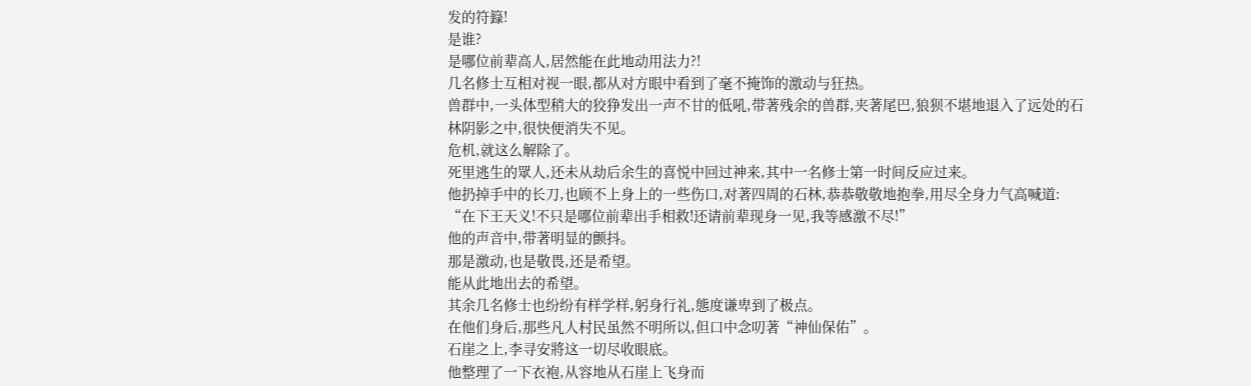发的符籙!
是谁?
是哪位前辈高人,居然能在此地动用法力?!
几名修士互相对视一眼,都从对方眼中看到了毫不掩饰的激动与狂热。
兽群中,一头体型稍大的狡狰发出一声不甘的低吼,带著残余的兽群,夹著尾巴,狼狈不堪地退入了远处的石林阴影之中,很快便消失不见。
危机,就这么解除了。
死里逃生的眾人,还未从劫后余生的喜悦中回过神来,其中一名修士第一时间反应过来。
他扔掉手中的长刀,也顾不上身上的一些伤口,对著四周的石林,恭恭敬敬地抱拳,用尽全身力气高喊道:
“在下王天义!不只是哪位前辈出手相救!还请前辈现身一见,我等感激不尽!”
他的声音中,带著明显的颤抖。
那是激动,也是敬畏,还是希望。
能从此地出去的希望。
其余几名修士也纷纷有样学样,躬身行礼,態度谦卑到了极点。
在他们身后,那些凡人村民虽然不明所以,但口中念叨著“神仙保佑”。
石崖之上,李寻安將这一切尽收眼底。
他整理了一下衣袍,从容地从石崖上飞身而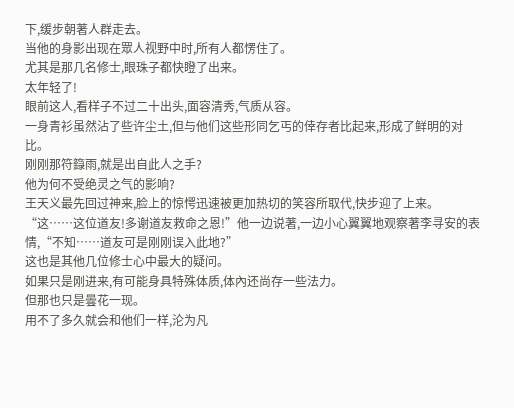下,缓步朝著人群走去。
当他的身影出现在眾人视野中时,所有人都愣住了。
尤其是那几名修士,眼珠子都快瞪了出来。
太年轻了!
眼前这人,看样子不过二十出头,面容清秀,气质从容。
一身青衫虽然沾了些许尘土,但与他们这些形同乞丐的倖存者比起来,形成了鲜明的对比。
刚刚那符籙雨,就是出自此人之手?
他为何不受绝灵之气的影响?
王天义最先回过神来,脸上的惊愕迅速被更加热切的笑容所取代,快步迎了上来。
“这……这位道友!多谢道友救命之恩!”他一边说著,一边小心翼翼地观察著李寻安的表情,“不知……道友可是刚刚误入此地?”
这也是其他几位修士心中最大的疑问。
如果只是刚进来,有可能身具特殊体质,体內还尚存一些法力。
但那也只是曇花一现。
用不了多久就会和他们一样,沦为凡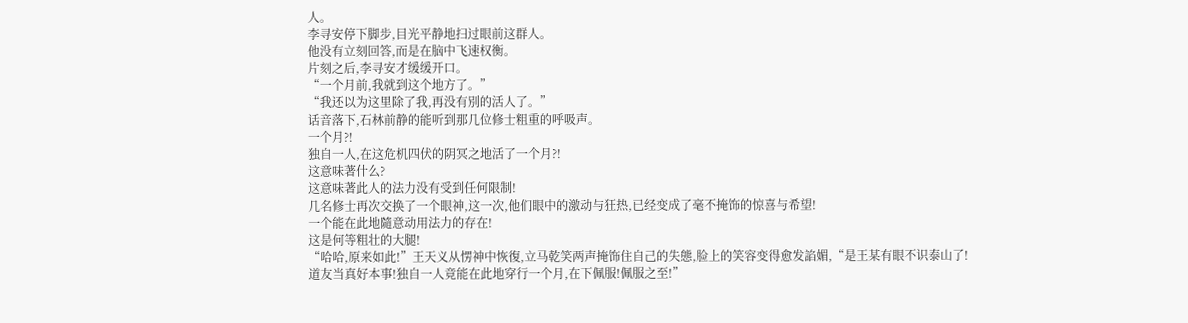人。
李寻安停下脚步,目光平静地扫过眼前这群人。
他没有立刻回答,而是在脑中飞速权衡。
片刻之后,李寻安才缓缓开口。
“一个月前,我就到这个地方了。”
“我还以为这里除了我,再没有別的活人了。”
话音落下,石林前静的能听到那几位修士粗重的呼吸声。
一个月?!
独自一人,在这危机四伏的阴冥之地活了一个月?!
这意味著什么?
这意味著此人的法力没有受到任何限制!
几名修士再次交换了一个眼神,这一次,他们眼中的激动与狂热,已经变成了毫不掩饰的惊喜与希望!
一个能在此地隨意动用法力的存在!
这是何等粗壮的大腿!
“哈哈,原来如此!”王天义从愣神中恢復,立马乾笑两声掩饰住自己的失態,脸上的笑容变得愈发諂媚,“是王某有眼不识泰山了!
道友当真好本事!独自一人竟能在此地穿行一个月,在下佩服!佩服之至!”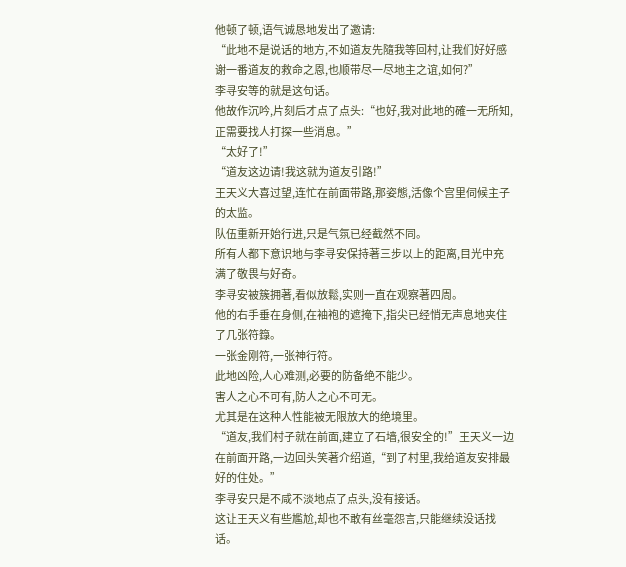他顿了顿,语气诚恳地发出了邀请:
“此地不是说话的地方,不如道友先隨我等回村,让我们好好感谢一番道友的救命之恩,也顺带尽一尽地主之谊,如何?”
李寻安等的就是这句话。
他故作沉吟,片刻后才点了点头:“也好,我对此地的確一无所知,正需要找人打探一些消息。”
“太好了!”
“道友这边请!我这就为道友引路!”
王天义大喜过望,连忙在前面带路,那姿態,活像个宫里伺候主子的太监。
队伍重新开始行进,只是气氛已经截然不同。
所有人都下意识地与李寻安保持著三步以上的距离,目光中充满了敬畏与好奇。
李寻安被簇拥著,看似放鬆,实则一直在观察著四周。
他的右手垂在身侧,在袖袍的遮掩下,指尖已经悄无声息地夹住了几张符籙。
一张金刚符,一张神行符。
此地凶险,人心难测,必要的防备绝不能少。
害人之心不可有,防人之心不可无。
尤其是在这种人性能被无限放大的绝境里。
“道友,我们村子就在前面,建立了石墙,很安全的!”王天义一边在前面开路,一边回头笑著介绍道,“到了村里,我给道友安排最好的住处。”
李寻安只是不咸不淡地点了点头,没有接话。
这让王天义有些尷尬,却也不敢有丝毫怨言,只能继续没话找话。